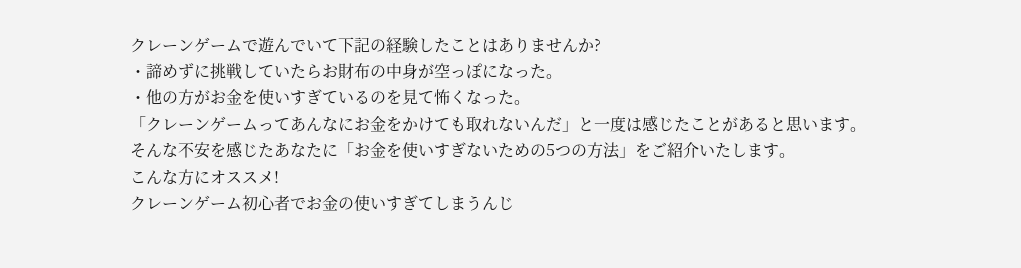クレーンゲームで遊んでいて下記の経験したことはありませんか?
・諦めずに挑戦していたらお財布の中身が空っぽになった。
・他の方がお金を使いすぎているのを見て怖くなった。
「クレーンゲームってあんなにお金をかけても取れないんだ」と一度は感じたことがあると思います。
そんな不安を感じたあなたに「お金を使いすぎないための5つの方法」をご紹介いたします。
こんな方にオススメ!
クレーンゲーム初心者でお金の使いすぎてしまうんじ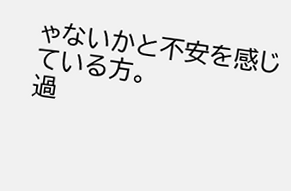ゃないかと不安を感じている方。
過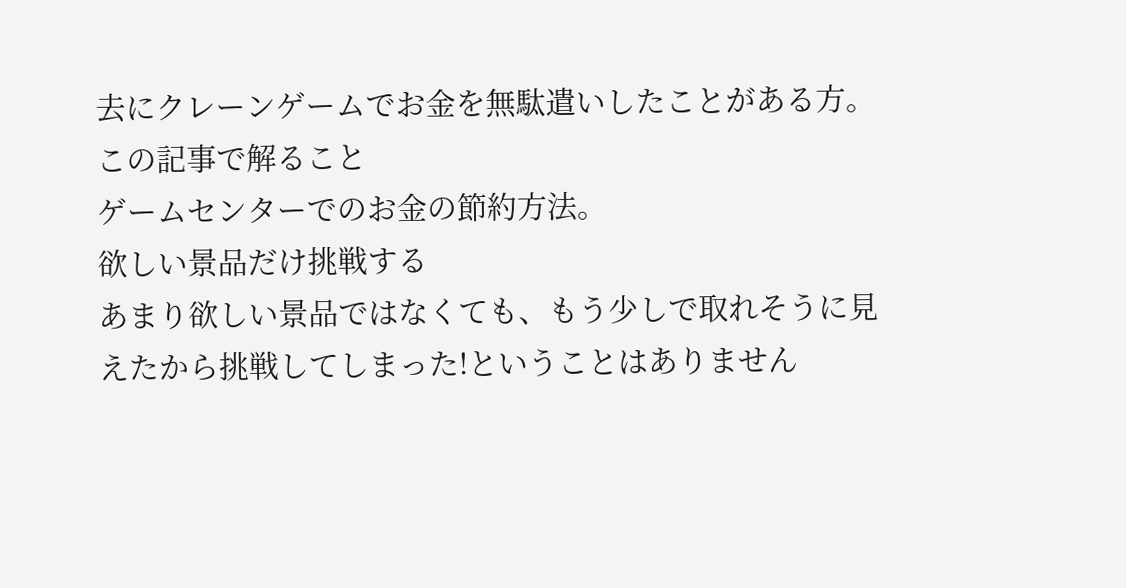去にクレーンゲームでお金を無駄遣いしたことがある方。
この記事で解ること
ゲームセンターでのお金の節約方法。
欲しい景品だけ挑戦する
あまり欲しい景品ではなくても、もう少しで取れそうに見えたから挑戦してしまった!ということはありません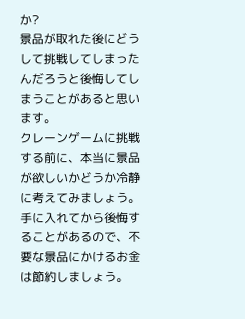か?
景品が取れた後にどうして挑戦してしまったんだろうと後悔してしまうことがあると思います。
クレーンゲームに挑戦する前に、本当に景品が欲しいかどうか冷静に考えてみましょう。
手に入れてから後悔することがあるので、不要な景品にかけるお金は節約しましょう。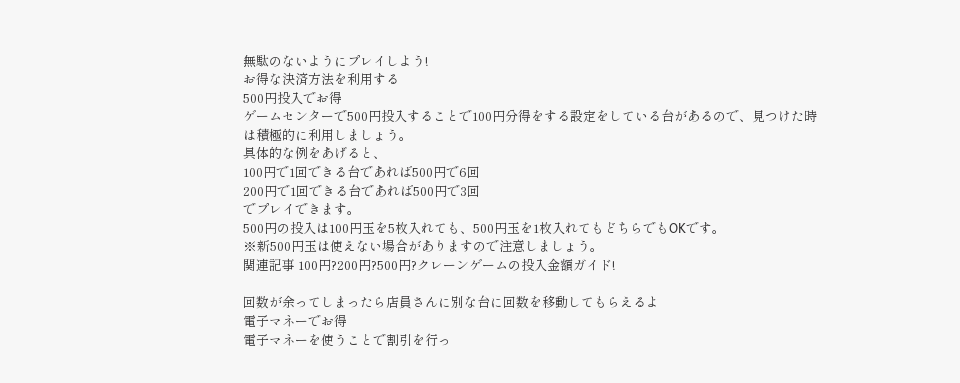無駄のないようにプレイしよう!
お得な決済方法を利用する
500円投入でお得
ゲームセンターで500円投入することで100円分得をする設定をしている台があるので、見つけた時は積極的に利用しましょう。
具体的な例をあげると、
100円で1回できる台であれば500円で6回
200円で1回できる台であれば500円で3回
でプレイできます。
500円の投入は100円玉を5枚入れても、500円玉を1枚入れてもどちらでもOKです。
※新500円玉は使えない場合がありますので注意しましょう。
関連記事 100円?200円?500円?クレーンゲームの投入金額ガイド!

回数が余ってしまったら店員さんに別な台に回数を移動してもらえるよ
電子マネーでお得
電子マネーを使うことで割引を行っ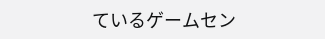ているゲームセン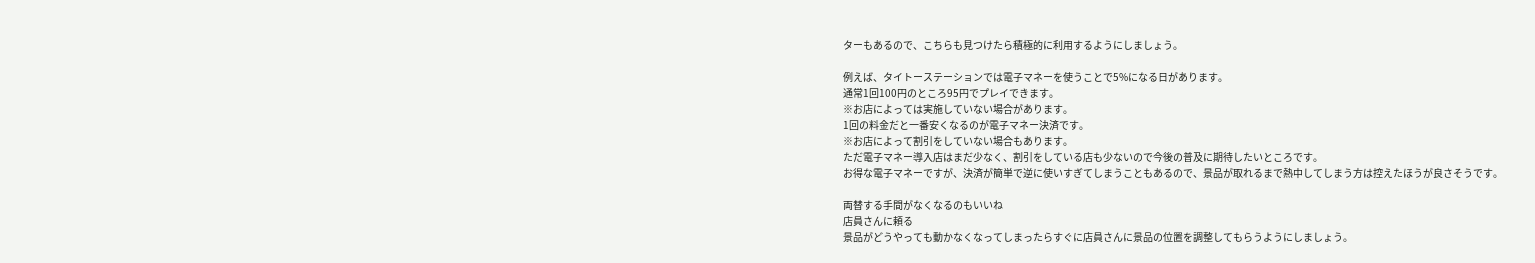ターもあるので、こちらも見つけたら積極的に利用するようにしましょう。

例えば、タイトーステーションでは電子マネーを使うことで5%になる日があります。
通常1回100円のところ95円でプレイできます。
※お店によっては実施していない場合があります。
1回の料金だと一番安くなるのが電子マネー決済です。
※お店によって割引をしていない場合もあります。
ただ電子マネー導入店はまだ少なく、割引をしている店も少ないので今後の普及に期待したいところです。
お得な電子マネーですが、決済が簡単で逆に使いすぎてしまうこともあるので、景品が取れるまで熱中してしまう方は控えたほうが良さそうです。

両替する手間がなくなるのもいいね
店員さんに頼る
景品がどうやっても動かなくなってしまったらすぐに店員さんに景品の位置を調整してもらうようにしましょう。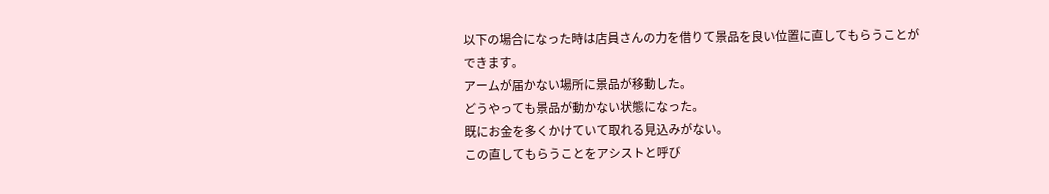以下の場合になった時は店員さんの力を借りて景品を良い位置に直してもらうことができます。
アームが届かない場所に景品が移動した。
どうやっても景品が動かない状態になった。
既にお金を多くかけていて取れる見込みがない。
この直してもらうことをアシストと呼び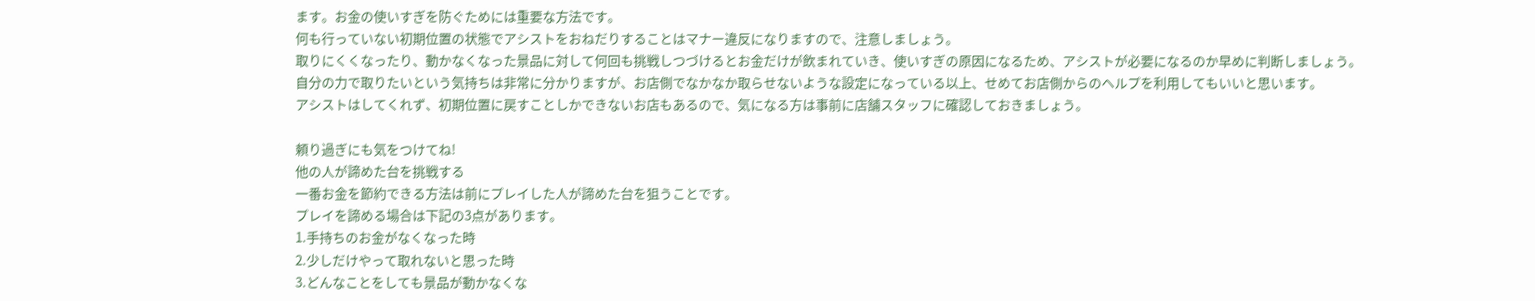ます。お金の使いすぎを防ぐためには重要な方法です。
何も行っていない初期位置の状態でアシストをおねだりすることはマナー違反になりますので、注意しましょう。
取りにくくなったり、動かなくなった景品に対して何回も挑戦しつづけるとお金だけが飲まれていき、使いすぎの原因になるため、アシストが必要になるのか早めに判断しましょう。
自分の力で取りたいという気持ちは非常に分かりますが、お店側でなかなか取らせないような設定になっている以上、せめてお店側からのヘルプを利用してもいいと思います。
アシストはしてくれず、初期位置に戻すことしかできないお店もあるので、気になる方は事前に店舗スタッフに確認しておきましょう。

頼り過ぎにも気をつけてね!
他の人が諦めた台を挑戦する
一番お金を節約できる方法は前にプレイした人が諦めた台を狙うことです。
プレイを諦める場合は下記の3点があります。
1.手持ちのお金がなくなった時
2.少しだけやって取れないと思った時
3.どんなことをしても景品が動かなくな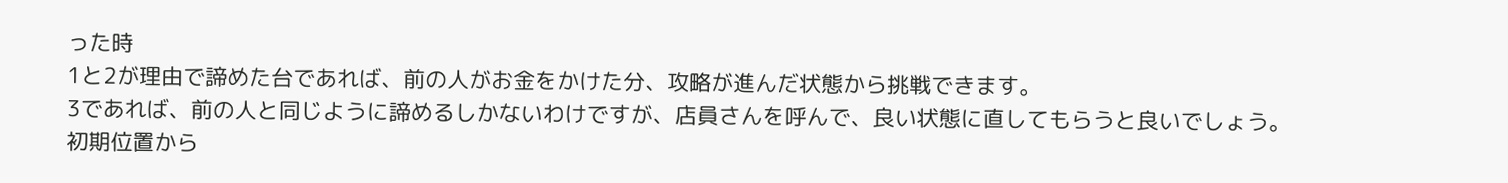った時
1と2が理由で諦めた台であれば、前の人がお金をかけた分、攻略が進んだ状態から挑戦できます。
3であれば、前の人と同じように諦めるしかないわけですが、店員さんを呼んで、良い状態に直してもらうと良いでしょう。
初期位置から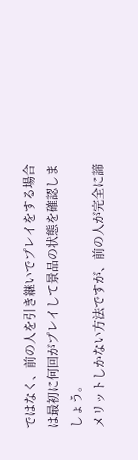ではなく、前の人を引き継いでプレイをする場合は最初に何回がプレイして景品の状態を確認しましょう。
メリットしかない方法ですが、前の人が完全に諦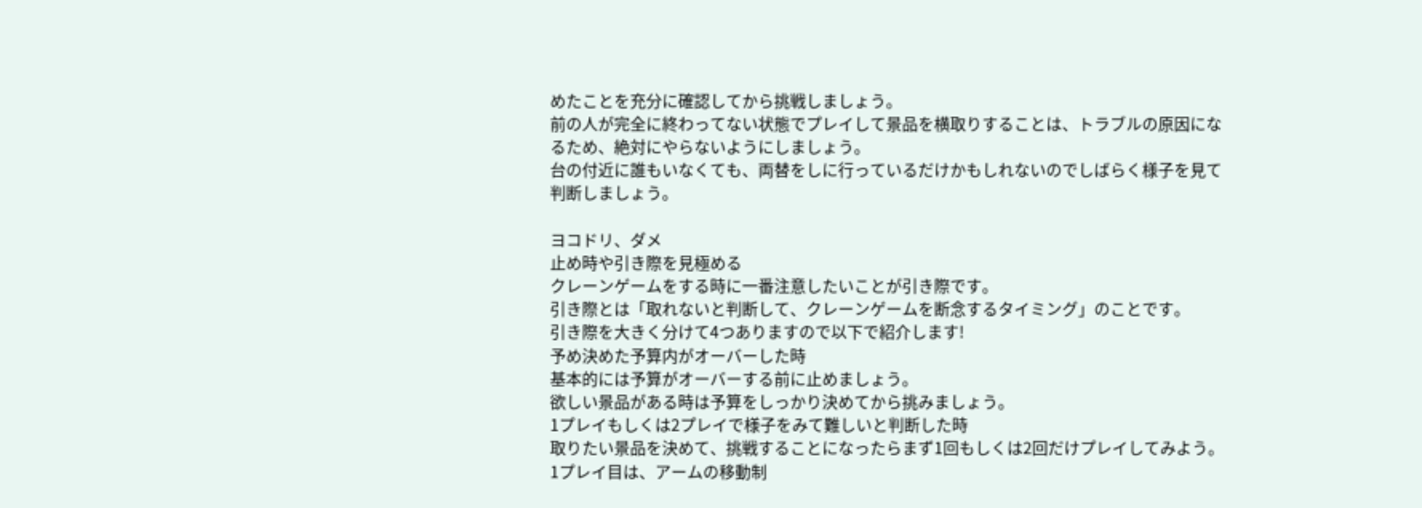めたことを充分に確認してから挑戦しましょう。
前の人が完全に終わってない状態でプレイして景品を横取りすることは、トラブルの原因になるため、絶対にやらないようにしましょう。
台の付近に誰もいなくても、両替をしに行っているだけかもしれないのでしばらく様子を見て判断しましょう。

ヨコドリ、ダメ
止め時や引き際を見極める
クレーンゲームをする時に一番注意したいことが引き際です。
引き際とは「取れないと判断して、クレーンゲームを断念するタイミング」のことです。
引き際を大きく分けて4つありますので以下で紹介します!
予め決めた予算内がオーバーした時
基本的には予算がオーバーする前に止めましょう。
欲しい景品がある時は予算をしっかり決めてから挑みましょう。
1プレイもしくは2プレイで様子をみて難しいと判断した時
取りたい景品を決めて、挑戦することになったらまず1回もしくは2回だけプレイしてみよう。
1プレイ目は、アームの移動制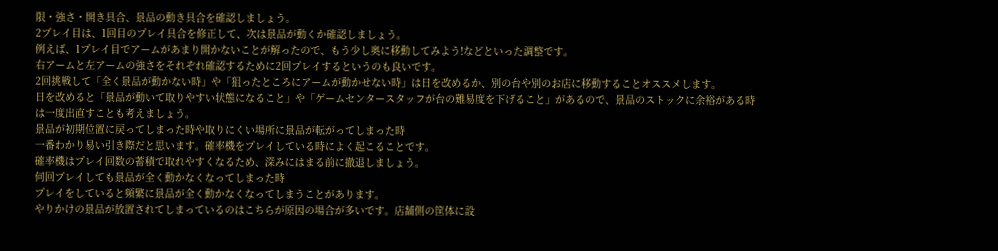限・強さ・開き具合、景品の動き具合を確認しましょう。
2プレイ目は、1回目のプレイ具合を修正して、次は景品が動くか確認しましょう。
例えば、1プレイ目でアームがあまり開かないことが解ったので、もう少し奥に移動してみよう!などといった調整です。
右アームと左アームの強さをそれぞれ確認するために2回プレイするというのも良いです。
2回挑戦して「全く景品が動かない時」や「狙ったところにアームが動かせない時」は日を改めるか、別の台や別のお店に移動することオススメします。
日を改めると「景品が動いて取りやすい状態になること」や「ゲームセンタースタッフが台の難易度を下げること」があるので、景品のストックに余裕がある時は一度出直すことも考えましょう。
景品が初期位置に戻ってしまった時や取りにくい場所に景品が転がってしまった時
一番わかり易い引き際だと思います。確率機をプレイしている時によく起こることです。
確率機はプレイ回数の蓄積で取れやすくなるため、深みにはまる前に撤退しましょう。
何回プレイしても景品が全く動かなくなってしまった時
プレイをしていると頻繁に景品が全く動かなくなってしまうことがあります。
やりかけの景品が放置されてしまっているのはこちらが原因の場合が多いです。店舗側の筐体に設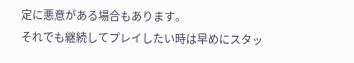定に悪意がある場合もあります。
それでも継続してプレイしたい時は早めにスタッ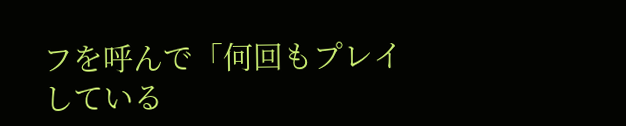フを呼んで「何回もプレイしている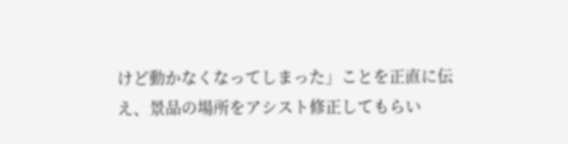けど動かなくなってしまった」ことを正直に伝え、景品の場所をアシスト修正してもらい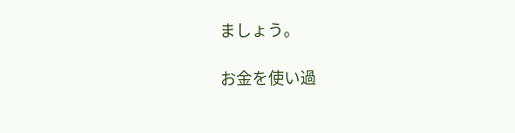ましょう。

お金を使い過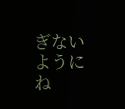ぎないようにね